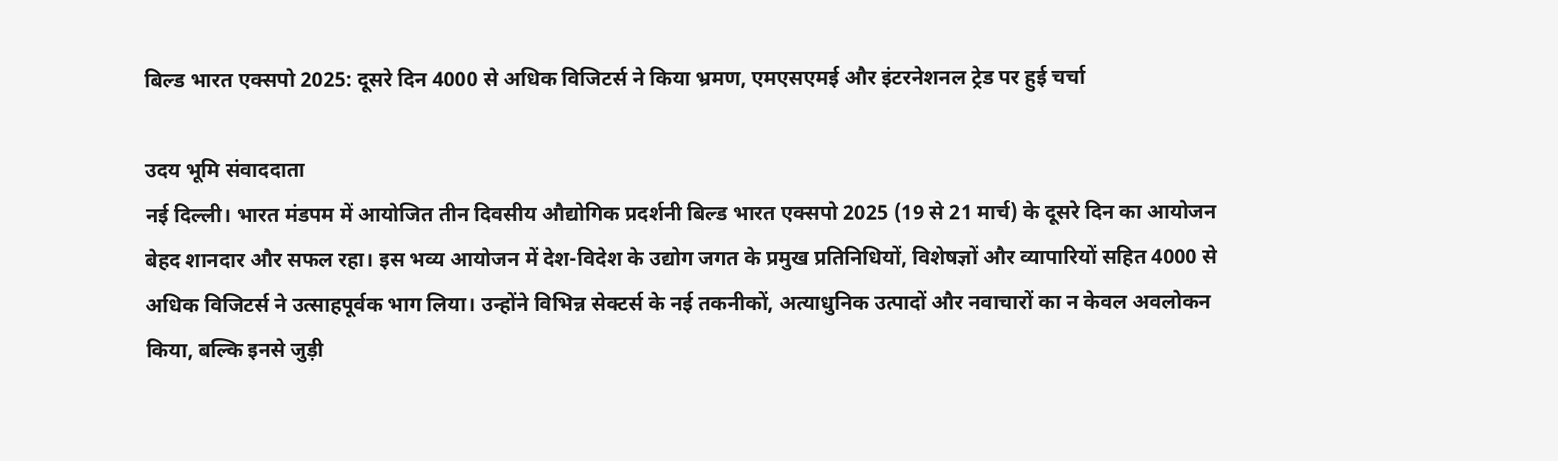बिल्ड भारत एक्सपो 2025: दूसरे दिन 4000 से अधिक विजिटर्स ने किया भ्रमण, एमएसएमई और इंटरनेशनल ट्रेड पर हुई चर्चा

उदय भूमि संवाददाता
नई दिल्ली। भारत मंडपम में आयोजित तीन दिवसीय औद्योगिक प्रदर्शनी बिल्ड भारत एक्सपो 2025 (19 से 21 मार्च) के दूसरे दिन का आयोजन बेहद शानदार और सफल रहा। इस भव्य आयोजन में देश-विदेश के उद्योग जगत के प्रमुख प्रतिनिधियों, विशेषज्ञों और व्यापारियों सहित 4000 से अधिक विजिटर्स ने उत्साहपूर्वक भाग लिया। उन्होंने विभिन्न सेक्टर्स के नई तकनीकों, अत्याधुनिक उत्पादों और नवाचारों का न केवल अवलोकन किया, बल्कि इनसे जुड़ी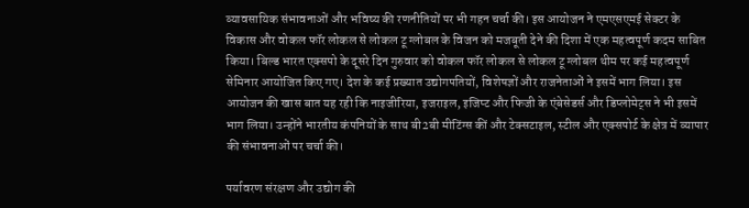व्यावसायिक संभावनाओं और भविष्य की रणनीतियों पर भी गहन चर्चा की। इस आयोजन ने एमएसएमई सेक्टर के विकास और वोकल फॉर लोकल से लोकल टू ग्लोबल के विजन को मजबूती देने की दिशा में एक महत्वपूर्ण कदम साबित किया। बिल्ड भारत एक्सपो के दूसरे दिन गुरुवार को वोकल फॉर लोकल से लोकल टू ग्लोबल थीम पर कई महत्वपूर्ण सेमिनार आयोजित किए गए। देश के कई प्रख्यात उद्योगपतियों, विशेषज्ञों और राजनेताओं ने इसमें भाग लिया। इस आयोजन की खास बात यह रही कि नाइजीरिया, इजराइल, इजिप्ट और फिजी के एंबेसेडर्स और डिप्लोमेट्स ने भी इसमें भाग लिया। उन्होंने भारतीय कंपनियों के साथ बी2बी मीटिंग्स कीं और टेक्सटाइल, स्टील और एक्सपोर्ट के क्षेत्र में व्यापार की संभावनाओं पर चर्चा की।

पर्यावरण संरक्षण और उद्योग की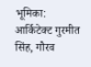भूमिका:
आर्किटेक्ट गुरमीत सिंह, गौरव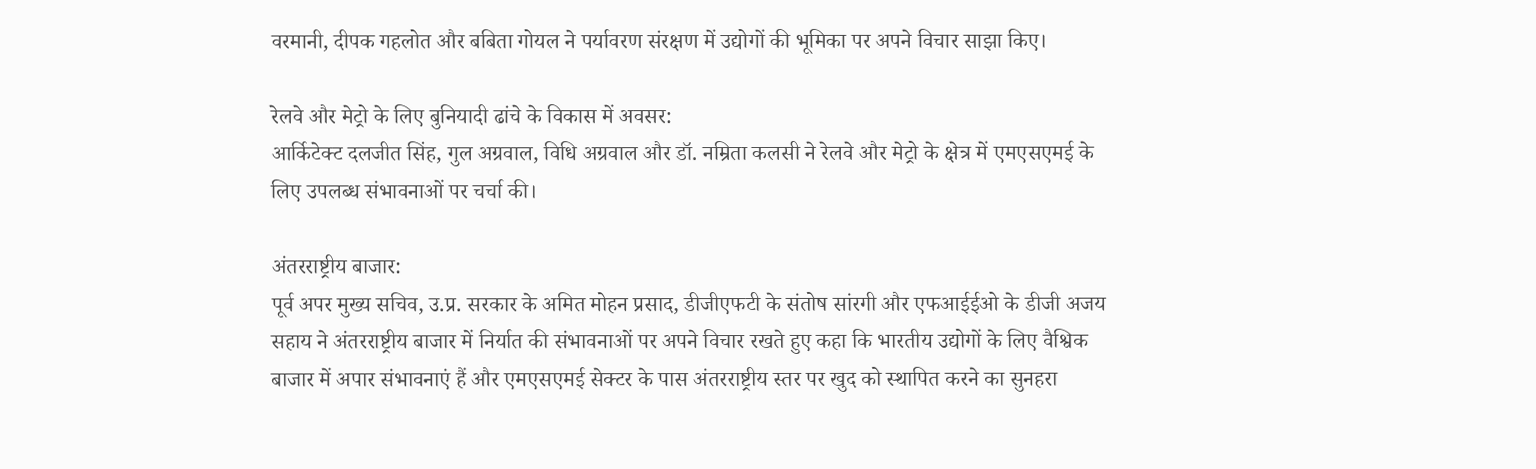वरमानी, दीपक गहलोत और बबिता गोयल ने पर्यावरण संरक्षण में उद्योगों की भूमिका पर अपने विचार साझा किए।

रेलवे और मेट्रो के लिए बुनियादी ढांचे के विकास में अवसर:
आर्किटेक्ट दलजीत सिंह, गुल अग्रवाल, विधि अग्रवाल और डॉ. नम्रिता कलसी ने रेलवे और मेट्रो के क्षेत्र में एमएसएमई के लिए उपलब्ध संभावनाओं पर चर्चा की।

अंतरराष्ट्रीय बाजार:
पूर्व अपर मुख्य सचिव, उ.प्र. सरकार के अमित मोहन प्रसाद, डीजीएफटी के संतोष सांरगी और एफआईईओ के डीजी अजय सहाय ने अंतरराष्ट्रीय बाजार में निर्यात की संभावनाओं पर अपने विचार रखते हुए कहा कि भारतीय उद्योगों के लिए वैश्विक बाजार में अपार संभावनाएं हैं और एमएसएमई सेक्टर के पास अंतरराष्ट्रीय स्तर पर खुद को स्थापित करने का सुनहरा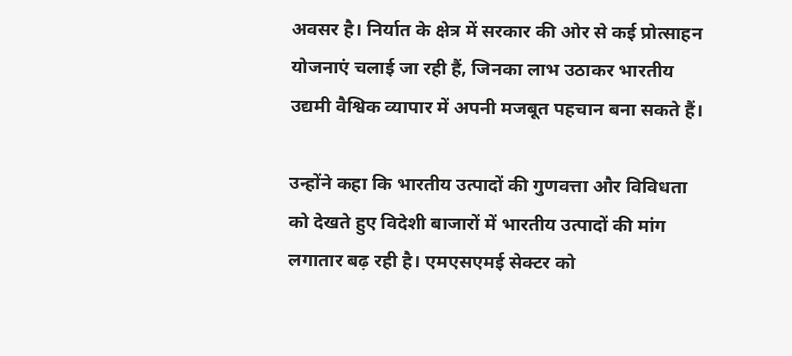अवसर है। निर्यात के क्षेत्र में सरकार की ओर से कई प्रोत्साहन योजनाएं चलाई जा रही हैं, जिनका लाभ उठाकर भारतीय उद्यमी वैश्विक व्यापार में अपनी मजबूत पहचान बना सकते हैं।

उन्होंने कहा कि भारतीय उत्पादों की गुणवत्ता और विविधता को देखते हुए विदेशी बाजारों में भारतीय उत्पादों की मांग लगातार बढ़ रही है। एमएसएमई सेक्टर को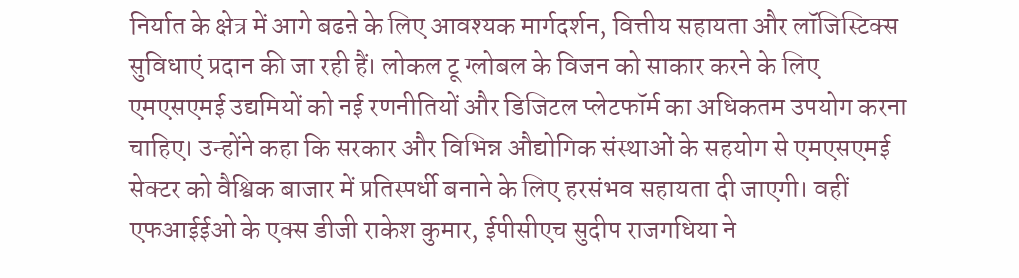निर्यात के क्षेत्र में आगे बढऩे के लिए आवश्यक मार्गदर्शन, वित्तीय सहायता और लॉजिस्टिक्स सुविधाएं प्रदान की जा रही हैं। लोकल टू ग्लोबल के विजन को साकार करने के लिए एमएसएमई उद्यमियों को नई रणनीतियों और डिजिटल प्लेटफॉर्म का अधिकतम उपयोग करना चाहिए। उन्होंने कहा कि सरकार और विभिन्न औद्योगिक संस्थाओं के सहयोग से एमएसएमई सेक्टर को वैश्विक बाजार में प्रतिस्पर्धी बनाने के लिए हरसंभव सहायता दी जाएगी। वहीं एफआईईओ के एक्स डीजी राकेश कुमार, ईपीसीएच सुदीप राजगधिया ने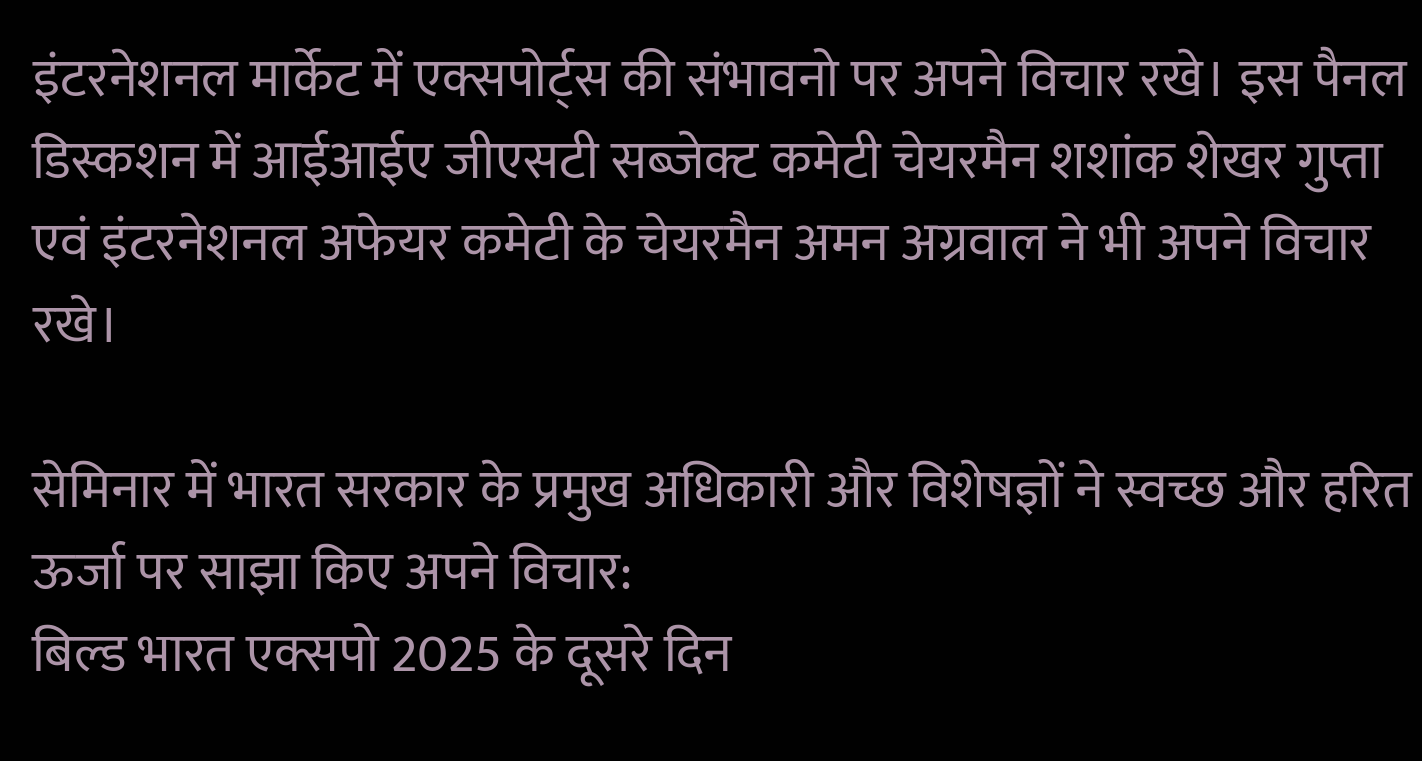इंटरनेशनल मार्केट में एक्सपोर्ट्स की संभावनो पर अपने विचार रखे। इस पैनल डिस्कशन में आईआईए जीएसटी सब्जेक्ट कमेटी चेयरमैन शशांक शेखर गुप्ता एवं इंटरनेशनल अफेयर कमेटी के चेयरमैन अमन अग्रवाल ने भी अपने विचार रखे।

सेमिनार में भारत सरकार के प्रमुख अधिकारी और विशेषज्ञों ने स्वच्छ और हरित ऊर्जा पर साझा किए अपने विचार:
बिल्ड भारत एक्सपो 2025 के दूसरे दिन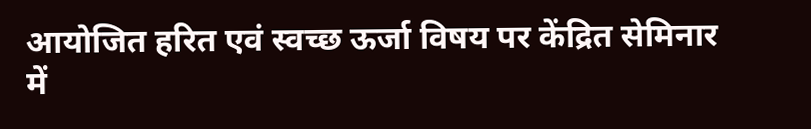आयोजित हरित एवं स्वच्छ ऊर्जा विषय पर केंद्रित सेमिनार में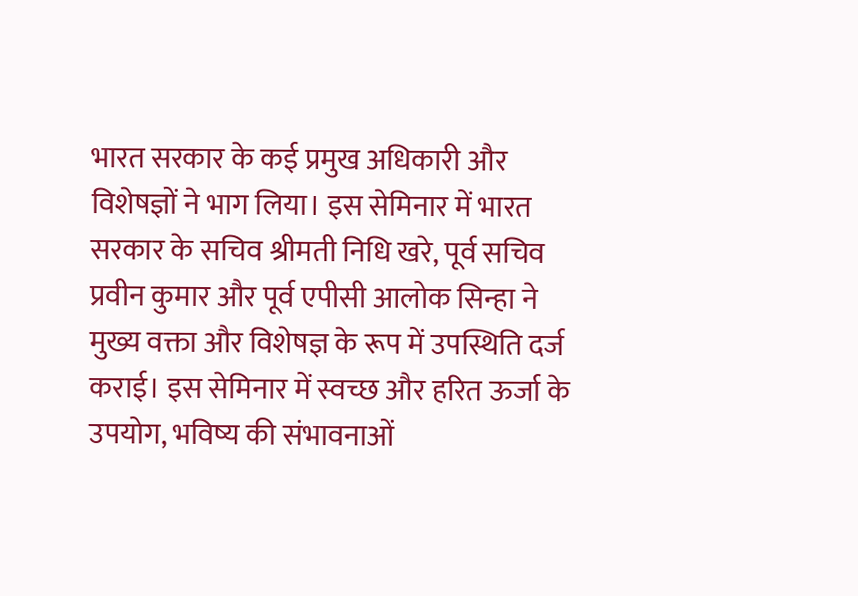भारत सरकार के कई प्रमुख अधिकारी और विशेषज्ञों ने भाग लिया। इस सेमिनार में भारत सरकार के सचिव श्रीमती निधि खरे, पूर्व सचिव प्रवीन कुमार और पूर्व एपीसी आलोक सिन्हा ने मुख्य वक्ता और विशेषज्ञ के रूप में उपस्थिति दर्ज कराई। इस सेमिनार में स्वच्छ और हरित ऊर्जा के उपयोग, भविष्य की संभावनाओं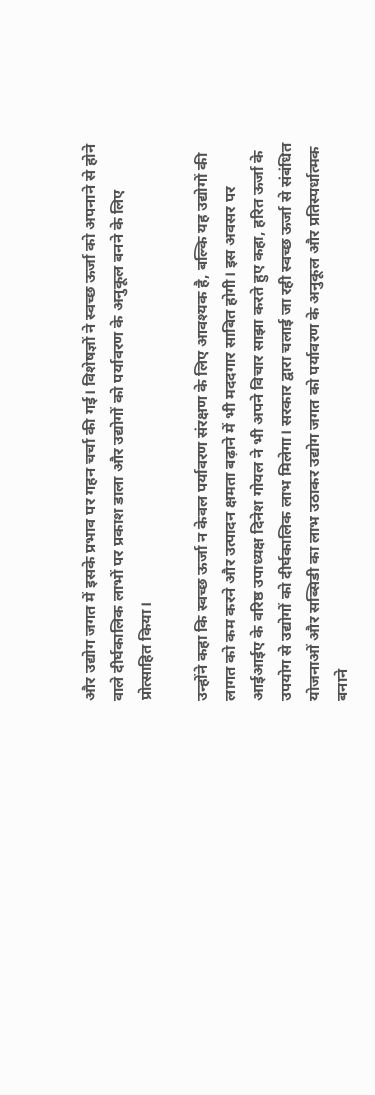और उद्योग जगत में इसके प्रभाव पर गहन चर्चा की गई। विशेषज्ञों ने स्वच्छ ऊर्जा को अपनाने से होने वाले दीर्घकालिक लाभों पर प्रकाश डाला और उद्योगों को पर्यावरण के अनुकूल बनने के लिए प्रोत्साहित किया।

उन्होंने कहा कि स्वच्छ ऊर्जा न केवल पर्यावरण संरक्षण के लिए आवश्यक है, बल्कि यह उद्योगों की लागत को कम करने और उत्पादन क्षमता बढ़ाने में भी मददगार साबित होगी। इस अवसर पर आईआईए के वरिष्ठ उपाध्यक्ष दिनेश गोयल ने भी अपने विचार साझा करते हुए कहा, हरित ऊर्जा के उपयोग से उद्योगों को दीर्घकालिक लाभ मिलेगा। सरकार द्वारा चलाई जा रही स्वच्छ ऊर्जा से संबंधित योजनाओं और सब्सिडी का लाभ उठाकर उद्योग जगत को पर्यावरण के अनुकूल और प्रतिस्पर्धात्मक बनाने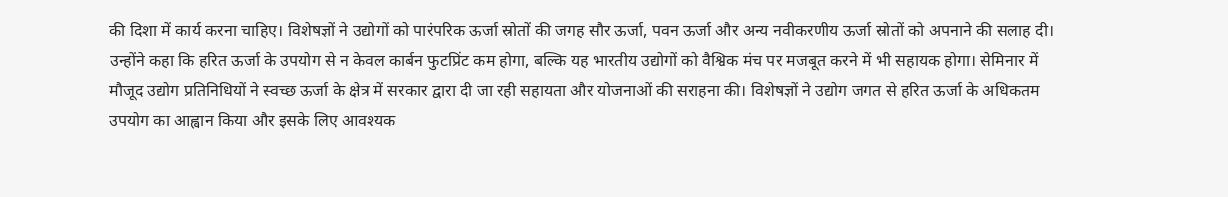की दिशा में कार्य करना चाहिए। विशेषज्ञों ने उद्योगों को पारंपरिक ऊर्जा स्रोतों की जगह सौर ऊर्जा, पवन ऊर्जा और अन्य नवीकरणीय ऊर्जा स्रोतों को अपनाने की सलाह दी। उन्होंने कहा कि हरित ऊर्जा के उपयोग से न केवल कार्बन फुटप्रिंट कम होगा, बल्कि यह भारतीय उद्योगों को वैश्विक मंच पर मजबूत करने में भी सहायक होगा। सेमिनार में मौजूद उद्योग प्रतिनिधियों ने स्वच्छ ऊर्जा के क्षेत्र में सरकार द्वारा दी जा रही सहायता और योजनाओं की सराहना की। विशेषज्ञों ने उद्योग जगत से हरित ऊर्जा के अधिकतम उपयोग का आह्वान किया और इसके लिए आवश्यक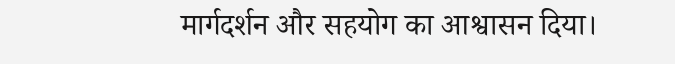मार्गदर्शन और सहयोग का आश्वासन दिया।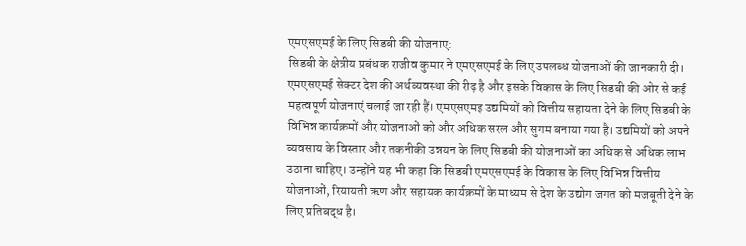एमएसएमई के लिए सिडबी की योजनाए:
सिडबी के क्षेत्रीय प्रबंधक राजीव कुमार ने एमएसएमई के लिए उपलब्ध योजनाओं की जानकारी दी। एमएसएमई सेक्टर देश की अर्थव्यवस्था की रीढ़ है और इसके विकास के लिए सिडबी की ओर से कई महत्वपूर्ण योजनाएं चलाई जा रही हैं। एमएसएमइ उद्यमियों को वित्तीय सहायता देने के लिए सिडबी के विभिन्न कार्यक्रमों और योजनाओं को और अधिक सरल और सुगम बनाया गया है। उद्यमियों को अपने व्यवसाय के विस्तार और तकनीकी उन्नयन के लिए सिडबी की योजनाओं का अधिक से अधिक लाभ उठाना चाहिए। उन्होंने यह भी कहा कि सिडबी एमएसएमई के विकास के लिए विभिन्न वित्तीय योजनाओं, रियायती ऋण और सहायक कार्यक्रमों के माध्यम से देश के उद्योग जगत को मजबूती देने के लिए प्रतिबद्ध है।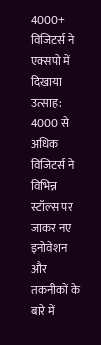4000+ विजिटर्स ने एक्सपो में दिखाया उत्साह:
4000 से अधिक विजिटर्स ने विभिन्न स्टॉल्स पर जाकर नए इनोवेशन और तकनीकों के बारे में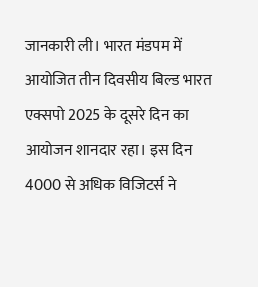जानकारी ली। भारत मंडपम में आयोजित तीन दिवसीय बिल्ड भारत एक्सपो 2025 के दूसरे दिन का आयोजन शानदार रहा। इस दिन 4000 से अधिक विजिटर्स ने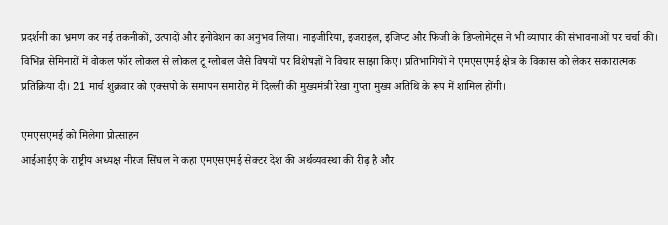प्रदर्शनी का भ्रमण कर नई तकनीकों, उत्पादों और इनोवेशन का अनुभव लिया। नाइजीरिया, इजराइल, इजिप्ट और फिजी के डिप्लोमेट्स ने भी व्यापार की संभावनाओं पर चर्चा की। विभिन्न सेमिनारों में वोकल फॉर लोकल से लोकल टू ग्लोबल जैसे विषयों पर विशेषज्ञों ने विचार साझा किए। प्रतिभागियों ने एमएसएमई क्षेत्र के विकास को लेकर सकारात्मक प्रतिक्रिया दी। 21 मार्च शुक्रवार को एक्सपो के समापन समारोह में दिल्ली की मुख्यमंत्री रेखा गुप्ता मुख्य अतिथि के रूप में शामिल होंगी।

एमएसएमई को मिलेगा प्रोत्साहन
आईआईए के राष्ट्रीय अध्यक्ष नीरज सिंघल ने कहा एमएसएमई सेक्टर देश की अर्थव्यवस्था की रीढ़ है और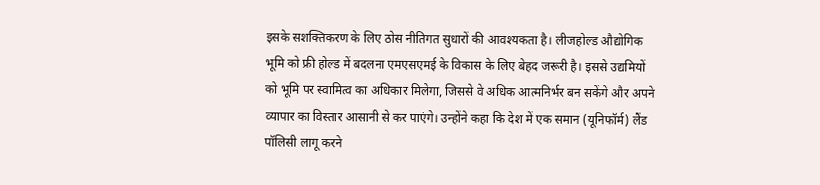इसके सशक्तिकरण के लिए ठोस नीतिगत सुधारों की आवश्यकता है। लीजहोल्ड औद्योगिक भूमि को फ्री होल्ड में बदलना एमएसएमई के विकास के लिए बेहद जरूरी है। इससे उद्यमियों को भूमि पर स्वामित्व का अधिकार मिलेगा, जिससे वे अधिक आत्मनिर्भर बन सकेंगे और अपने व्यापार का विस्तार आसानी से कर पाएंगे। उन्होंने कहा कि देश में एक समान (यूनिफॉर्म) लैंड पॉलिसी लागू करने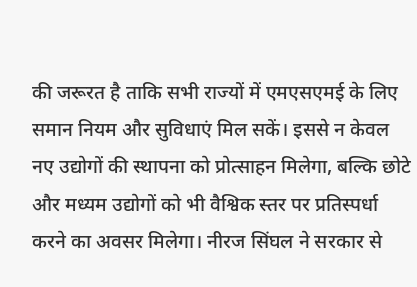की जरूरत है ताकि सभी राज्यों में एमएसएमई के लिए समान नियम और सुविधाएं मिल सकें। इससे न केवल नए उद्योगों की स्थापना को प्रोत्साहन मिलेगा, बल्कि छोटे और मध्यम उद्योगों को भी वैश्विक स्तर पर प्रतिस्पर्धा करने का अवसर मिलेगा। नीरज सिंघल ने सरकार से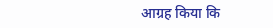आग्रह किया कि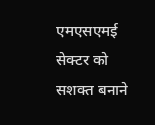एमएसएमई सेक्टर को सशक्त बनाने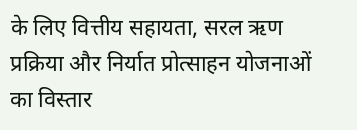के लिए वित्तीय सहायता, सरल ऋण प्रक्रिया और निर्यात प्रोत्साहन योजनाओं का विस्तार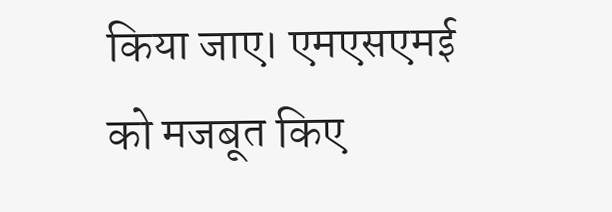किया जाए। एमएसएमई को मजबूत किए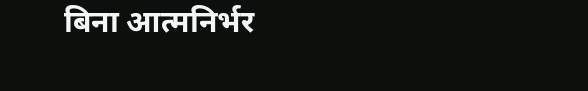बिना आत्मनिर्भर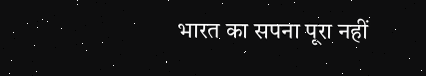भारत का सपना पूरा नहीं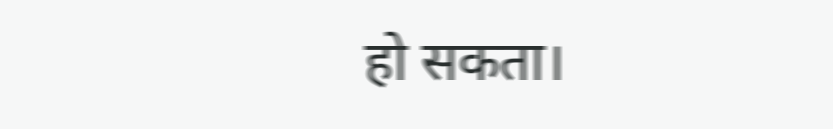हो सकता।